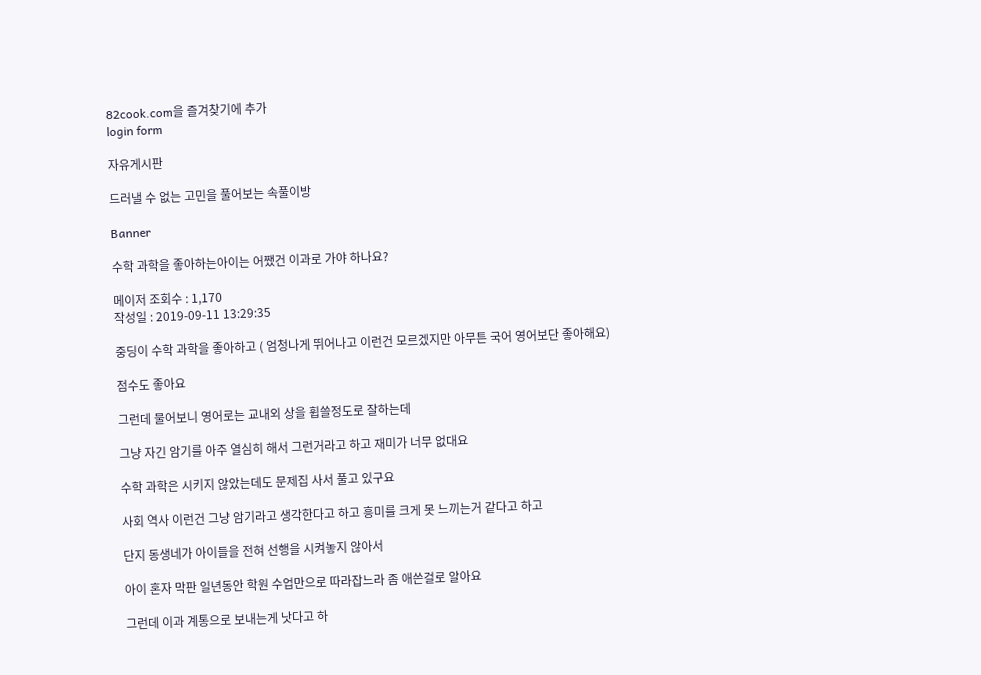82cook.com을 즐겨찾기에 추가
login form

자유게시판

드러낼 수 없는 고민을 풀어보는 속풀이방

Banner

수학 과학을 좋아하는아이는 어쨌건 이과로 가야 하나요?

메이저 조회수 : 1,170
작성일 : 2019-09-11 13:29:35

중딩이 수학 과학을 좋아하고 ( 엄청나게 뛰어나고 이런건 모르겠지만 아무튼 국어 영어보단 좋아해요)

점수도 좋아요

그런데 물어보니 영어로는 교내외 상을 휩쓸정도로 잘하는데

그냥 자긴 암기를 아주 열심히 해서 그런거라고 하고 재미가 너무 없대요

수학 과학은 시키지 않았는데도 문제집 사서 풀고 있구요

사회 역사 이런건 그냥 암기라고 생각한다고 하고 흥미를 크게 못 느끼는거 같다고 하고

단지 동생네가 아이들을 전혀 선행을 시켜놓지 않아서

아이 혼자 막판 일년동안 학원 수업만으로 따라잡느라 좀 애쓴걸로 알아요

그런데 이과 계통으로 보내는게 낫다고 하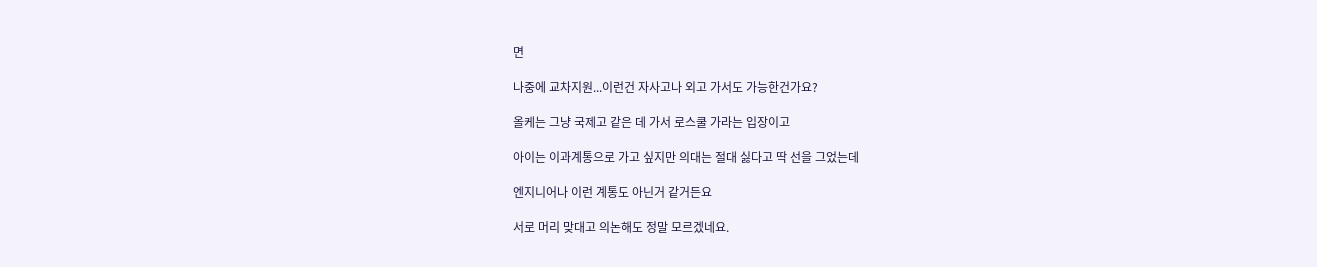면

나중에 교차지원...이런건 자사고나 외고 가서도 가능한건가요?

올케는 그냥 국제고 같은 데 가서 로스쿨 가라는 입장이고

아이는 이과계통으로 가고 싶지만 의대는 절대 싫다고 딱 선을 그었는데

엔지니어나 이런 계통도 아닌거 같거든요

서로 머리 맞대고 의논해도 정말 모르겠네요.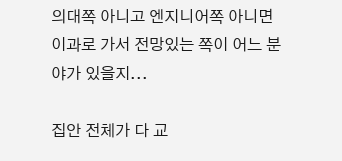의대쪽 아니고 엔지니어쪽 아니면 이과로 가서 전망있는 쪽이 어느 분야가 있을지...

집안 전체가 다 교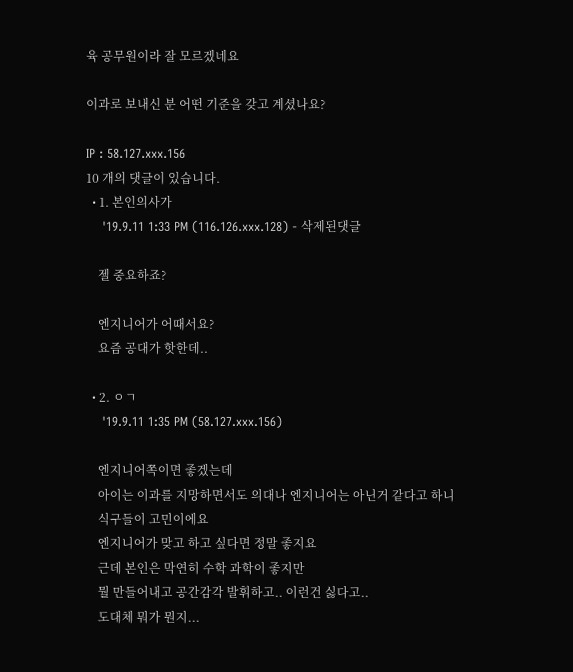육 공무원이라 잘 모르겠네요

이과로 보내신 분 어떤 기준을 갖고 계셨나요?

IP : 58.127.xxx.156
10 개의 댓글이 있습니다.
  • 1. 본인의사가
    '19.9.11 1:33 PM (116.126.xxx.128) - 삭제된댓글

    젤 중요하죠?

    엔지니어가 어때서요?
    요즘 공대가 핫한데..

  • 2. ㅇㄱ
    '19.9.11 1:35 PM (58.127.xxx.156)

    엔지니어쪽이면 좋겠는데
    아이는 이과를 지망하면서도 의대나 엔지니어는 아닌거 같다고 하니
    식구들이 고민이에요
    엔지니어가 맞고 하고 싶다면 정말 좋지요
    근데 본인은 막연히 수학 과학이 좋지만
    뭘 만들어내고 공간감각 발휘하고.. 이런건 싫다고..
    도대체 뭐가 뭔지...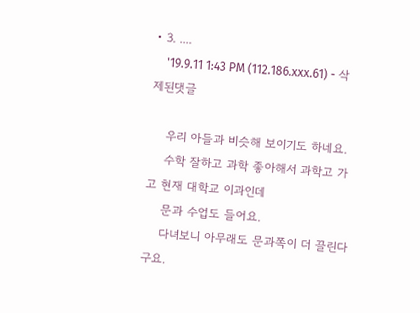• 3. ....
    '19.9.11 1:43 PM (112.186.xxx.61) - 삭제된댓글

    우리 아들과 비슷해 보이기도 하네요.
    수학 잘하고 과학 좋아해서 과학고 가고 현재 대학교 이과인데
    문과 수업도 들어요.
    다녀보니 아무래도 문과쪽이 더 끌린다구요.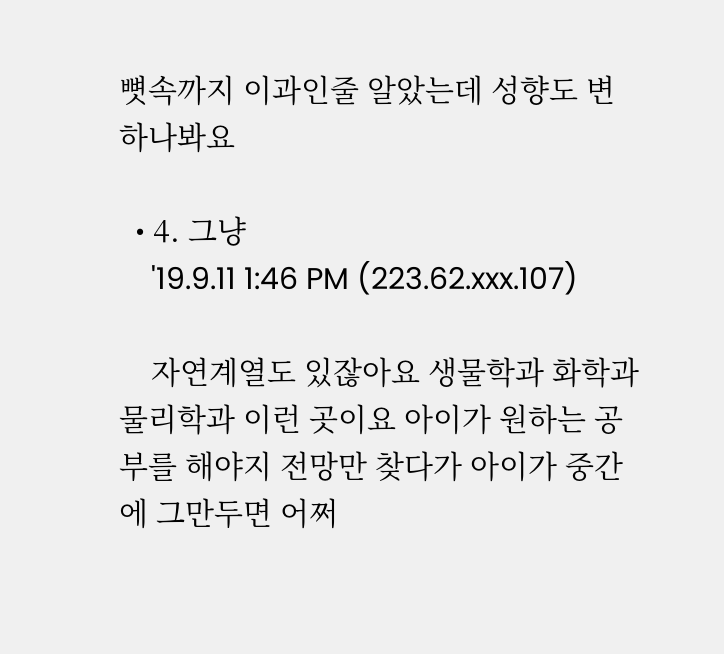뼛속까지 이과인줄 알았는데 성향도 변하나봐요

  • 4. 그냥
    '19.9.11 1:46 PM (223.62.xxx.107)

    자연계열도 있잖아요 생물학과 화학과 물리학과 이런 곳이요 아이가 원하는 공부를 해야지 전망만 찾다가 아이가 중간에 그만두면 어쩌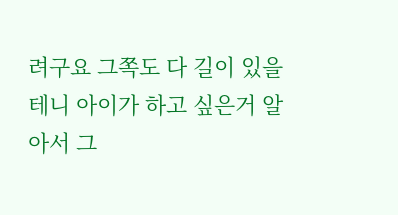려구요 그쪽도 다 길이 있을테니 아이가 하고 싶은거 알아서 그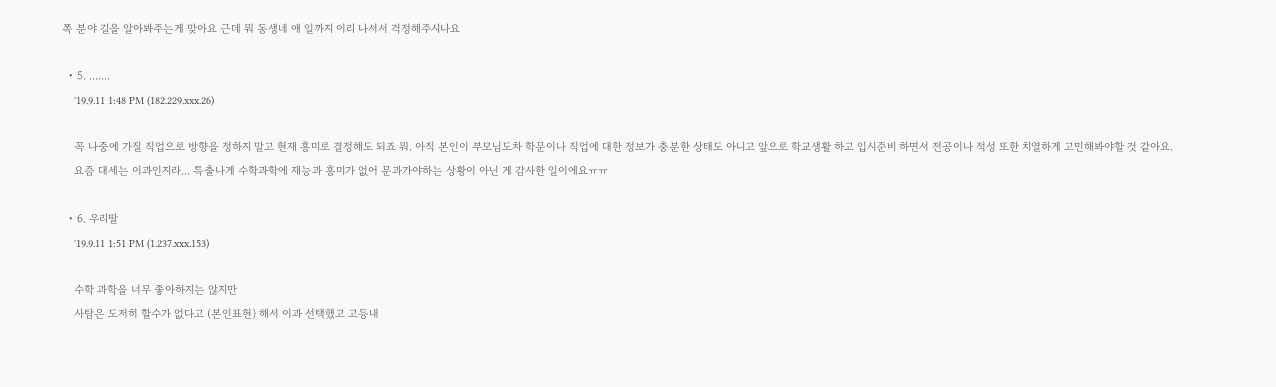쪽 분야 길을 알아봐주는게 맞아요 근데 뭐 동생네 애 일까지 이리 나서서 걱정해주시나요

  • 5. .......
    '19.9.11 1:48 PM (182.229.xxx.26)

    꼭 나중에 가질 직업으로 방향을 정하지 말고 현재 흥미로 결정해도 되죠 뭐. 아직 본인이 부모님도차 학문이나 직업에 대한 정보가 충분한 상태도 아니고 앞으로 학교생활 하고 입시준비 하면서 전공이나 적성 또한 치열하게 고민해봐야할 것 같아요.
    요즘 대세는 이과인지라... 특출나게 수학과학에 재능과 흥미가 없어 문과가야하는 상황이 아닌 게 감사한 일이에요ㅠㅠ

  • 6. 우리딸
    '19.9.11 1:51 PM (1.237.xxx.153)

    수학 과학을 너무 좋아하지는 않지만
    사탐은 도저히 할수가 없다고 (본인표현) 해서 이과 선택했고 고등내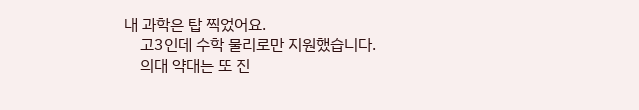내 과학은 탑 찍었어요.
    고3인데 수학 물리로만 지원했습니다.
    의대 약대는 또 진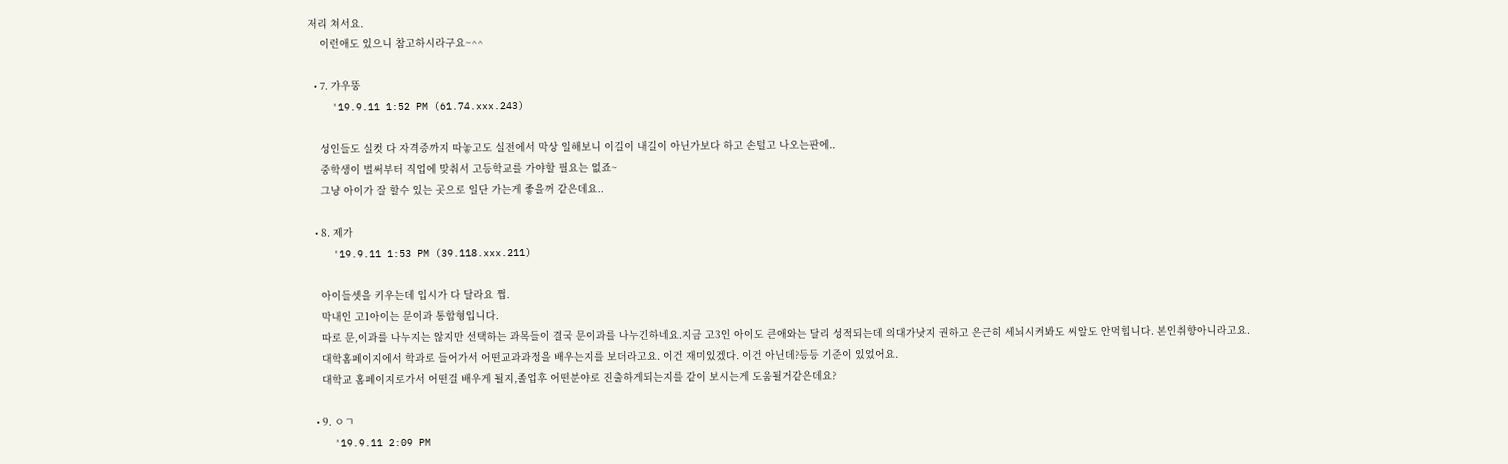저리 쳐서요.
    이런애도 있으니 참고하시라구요~^^

  • 7. 갸우뚱
    '19.9.11 1:52 PM (61.74.xxx.243)

    성인들도 실컷 다 자격증까지 따놓고도 실전에서 막상 일해보니 이길이 내길이 아닌가보다 하고 손털고 나오는판에..
    중학생이 벌써부터 직업에 맞춰서 고등학교를 가야할 필요는 없죠~
    그냥 아이가 잘 할수 있는 곳으로 일단 가는게 좋을꺼 같은데요..

  • 8. 제가
    '19.9.11 1:53 PM (39.118.xxx.211)

    아이들셋을 키우는데 입시가 다 달라요 쩝.
    막내인 고1아이는 문이과 통합형입니다.
    따로 문,이과를 나누지는 않지만 선택하는 과목들이 결국 문이과를 나누긴하네요.지금 고3인 아이도 큰애와는 달리 성적되는데 의대가낫지 권하고 은근히 세뇌시켜봐도 씨알도 안먹힙니다. 본인취향아니라고요.
    대학홈페이지에서 학과로 들어가서 어떤교과과정을 배우는지를 보더라고요. 이건 재미있겠다. 이건 아닌데?등등 기준이 있었어요.
    대학교 홈페이지로가서 어떤걸 배우게 될지,졸업후 어떤분야로 진출하게되는지를 같이 보시는게 도움될거같은데요?

  • 9. ㅇㄱ
    '19.9.11 2:09 PM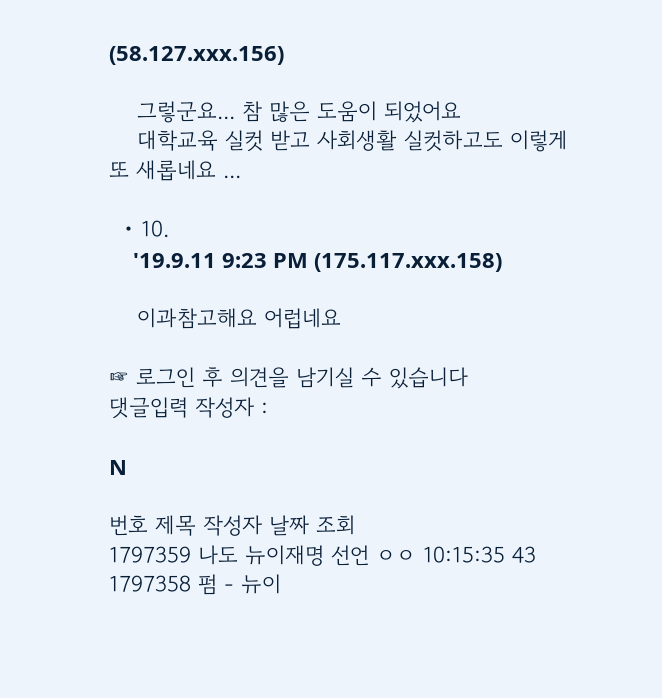(58.127.xxx.156)

    그렇군요... 참 많은 도움이 되었어요
    대학교육 실컷 받고 사회생활 실컷하고도 이렇게 또 새롭네요 ...

  • 10.
    '19.9.11 9:23 PM (175.117.xxx.158)

    이과참고해요 어럽네요

☞ 로그인 후 의견을 남기실 수 있습니다
댓글입력 작성자 :

N

번호 제목 작성자 날짜 조회
1797359 나도 뉴이재명 선언 ㅇㅇ 10:15:35 43
1797358 펌 - 뉴이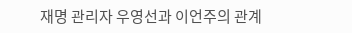재명 관리자 우영선과 이언주의 관계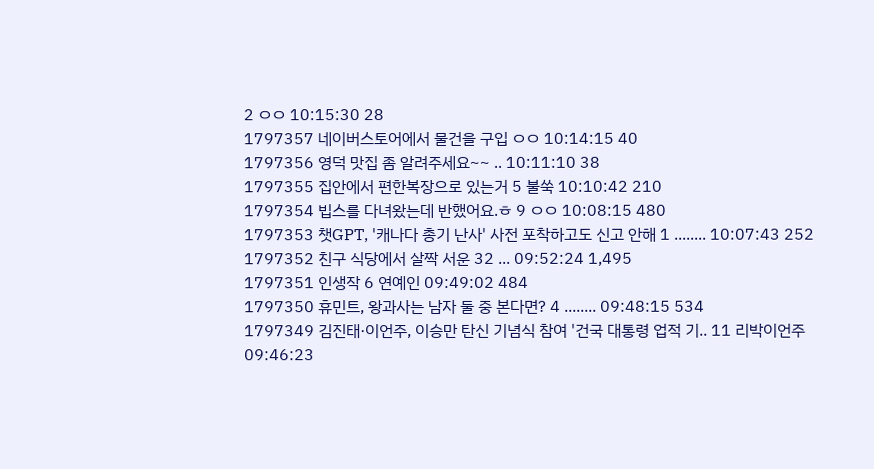2 ㅇㅇ 10:15:30 28
1797357 네이버스토어에서 물건을 구입 ㅇㅇ 10:14:15 40
1797356 영덕 맛집 좀 알려주세요~~ .. 10:11:10 38
1797355 집안에서 편한복장으로 있는거 5 불쑥 10:10:42 210
1797354 빕스를 다녀왔는데 반했어요.ㅎ 9 ㅇㅇ 10:08:15 480
1797353 챗GPT, '캐나다 총기 난사' 사전 포착하고도 신고 안해 1 ........ 10:07:43 252
1797352 친구 식당에서 살짝 서운 32 ... 09:52:24 1,495
1797351 인생작 6 연예인 09:49:02 484
1797350 휴민트, 왕과사는 남자 둘 중 본다면? 4 ........ 09:48:15 534
1797349 김진태·이언주, 이승만 탄신 기념식 참여 '건국 대통령 업적 기.. 11 리박이언주 09:46:23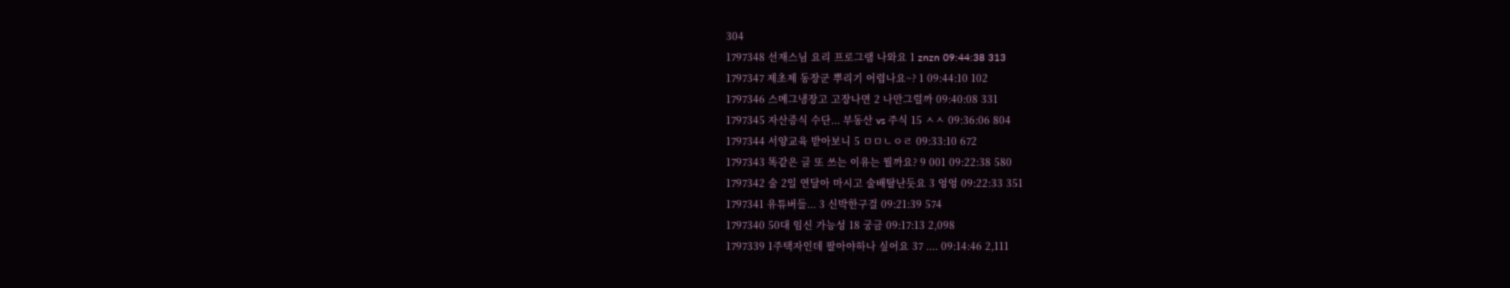304
1797348 선재스님 요리 프로그램 나와요 1 znzn 09:44:38 313
1797347 제초제 동장군 뿌리기 어렵나요~? 1 09:44:10 102
1797346 스메그냉장고 고장나면 2 나만그럴까 09:40:08 331
1797345 자산증식 수단... 부동산 vs 주식 15 ㅅㅅ 09:36:06 804
1797344 서양교육 받아보니 5 ㅁㅁㄴㅇㄹ 09:33:10 672
1797343 똑같은 글 또 쓰는 이유는 뭘까요? 9 001 09:22:38 580
1797342 술 2일 연달아 마시고 술배탈난듯요 3 엉엉 09:22:33 351
1797341 유튜버들... 3 신박한구걸 09:21:39 574
1797340 50대 임신 가능성 18 궁금 09:17:13 2,098
1797339 1주택자인데 팔아야하나 싶어요 37 .... 09:14:46 2,111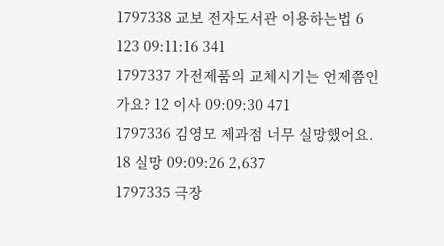1797338 교보 전자도서관 이용하는법 6 123 09:11:16 341
1797337 가전제품의 교체시기는 언제쯤인가요? 12 이사 09:09:30 471
1797336 김영모 제과점 너무 실망했어요. 18 실망 09:09:26 2,637
1797335 극장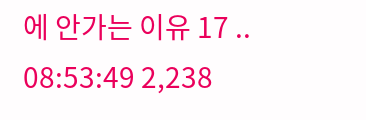에 안가는 이유 17 .. 08:53:49 2,238